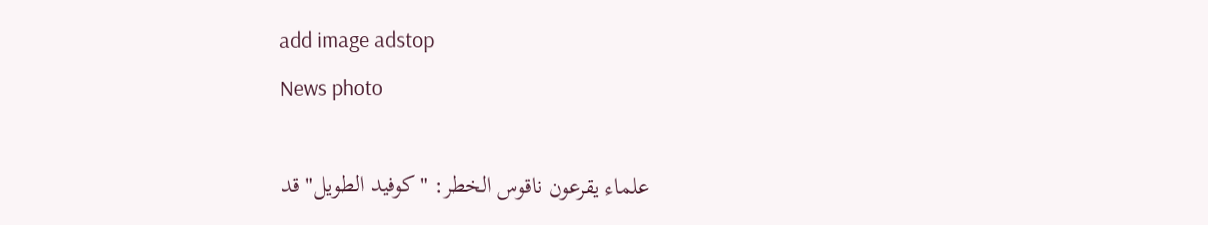add image adstop
News photo

علماء يقرعون ناقوس الخطر: "كوفيد الطويل" قد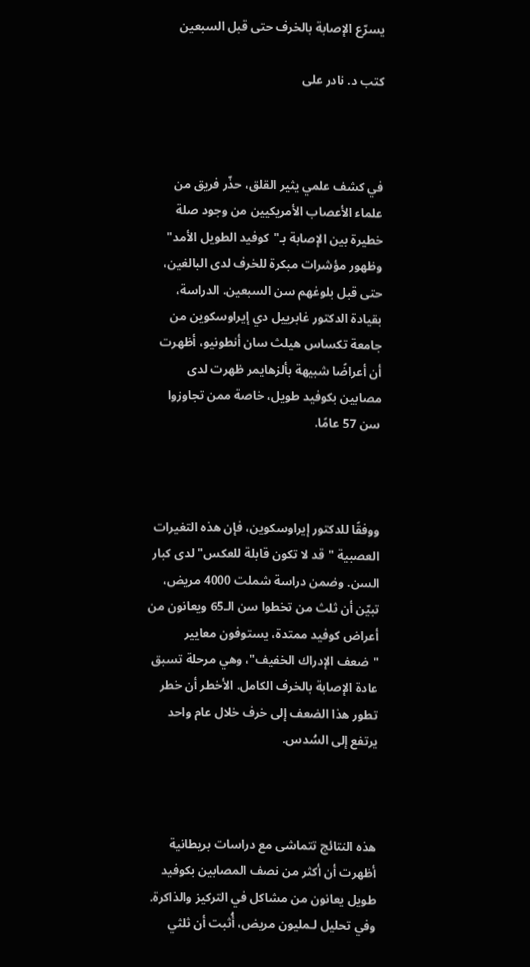يسرّع الإصابة بالخرف حتى قبل السبعين

كتب د. نادر على



في كشف علمي يثير القلق، حذّر فريق من علماء الأعصاب الأمريكيين من وجود صلة خطيرة بين الإصابة بـ"كوفيد الطويل الأمد" وظهور مؤشرات مبكرة للخرف لدى البالغين، حتى قبل بلوغهم سن السبعين. الدراسة، بقيادة الدكتور غابرييل دي إيراوسكوين من جامعة تكساس هيلث سان أنطونيو، أظهرت أن أعراضًا شبيهة بألزهايمر ظهرت لدى مصابين بكوفيد طويل، خاصة ممن تجاوزوا سن 57 عامًا.



ووفقًا للدكتور إيراوسكوين، فإن هذه التغيرات العصبية "قد لا تكون قابلة للعكس" لدى كبار السن. وضمن دراسة شملت 4000 مريض، تبيّن أن ثلث من تخطوا سن الـ65 ويعانون من أعراض كوفيد ممتدة، يستوفون معايير "ضعف الإدراك الخفيف"، وهي مرحلة تسبق عادة الإصابة بالخرف الكامل. الأخطر أن خطر تطور هذا الضعف إلى خرف خلال عام واحد يرتفع إلى السُدس.



هذه النتائج تتماشى مع دراسات بريطانية أظهرت أن أكثر من نصف المصابين بكوفيد طويل يعانون من مشاكل في التركيز والذاكرة. وفي تحليل لـمليون مريض، أُثبت أن ثلثي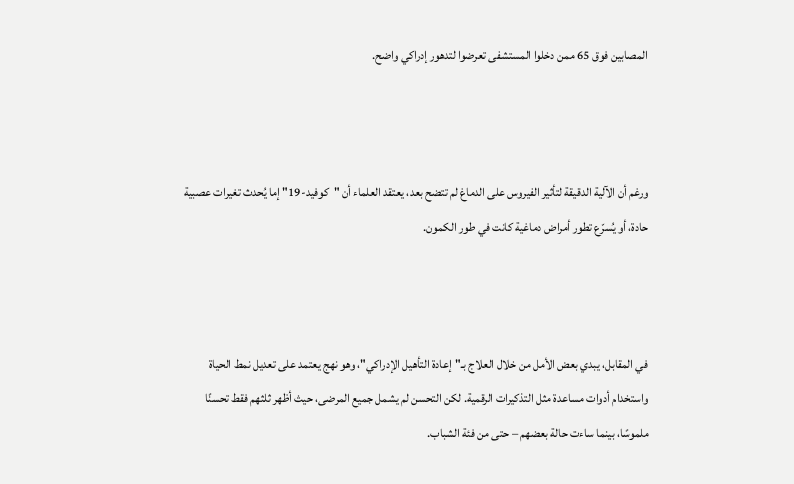المصابين فوق 65 ممن دخلوا المستشفى تعرضوا لتدهور إدراكي واضح.



ورغم أن الآلية الدقيقة لتأثير الفيروس على الدماغ لم تتضح بعد، يعتقد العلماء أن "كوفيد-19" إما يُحدث تغيرات عصبية حادة، أو يُسرّع تطور أمراض دماغية كانت في طور الكمون.



في المقابل، يبدي بعض الأمل من خلال العلاج بـ"إعادة التأهيل الإدراكي"، وهو نهج يعتمد على تعديل نمط الحياة واستخدام أدوات مساعدة مثل التذكيرات الرقمية. لكن التحسن لم يشمل جميع المرضى، حيث أظهر ثلثهم فقط تحسنًا ملموسًا، بينما ساءت حالة بعضهم – حتى من فئة الشباب.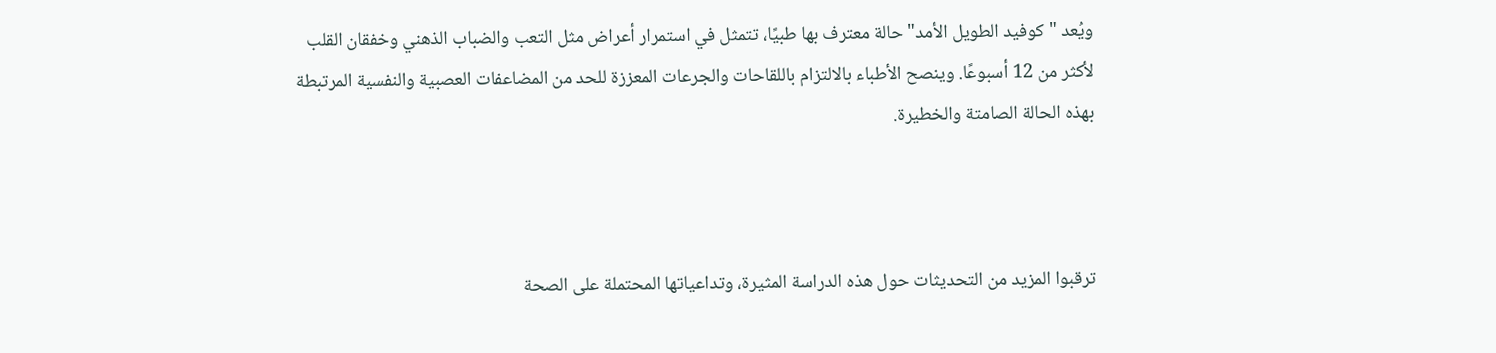ويُعد "كوفيد الطويل الأمد" حالة معترف بها طبيًا، تتمثل في استمرار أعراض مثل التعب والضباب الذهني وخفقان القلب لأكثر من 12 أسبوعًا. وينصح الأطباء بالالتزام باللقاحات والجرعات المعززة للحد من المضاعفات العصبية والنفسية المرتبطة بهذه الحالة الصامتة والخطيرة.



ترقبوا المزيد من التحديثات حول هذه الدراسة المثيرة، وتداعياتها المحتملة على الصحة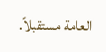العامة مستقبلاً.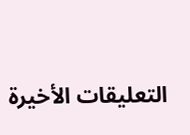التعليقات الأخيرة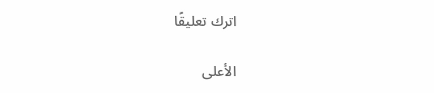اترك تعليقًا

الأعلى